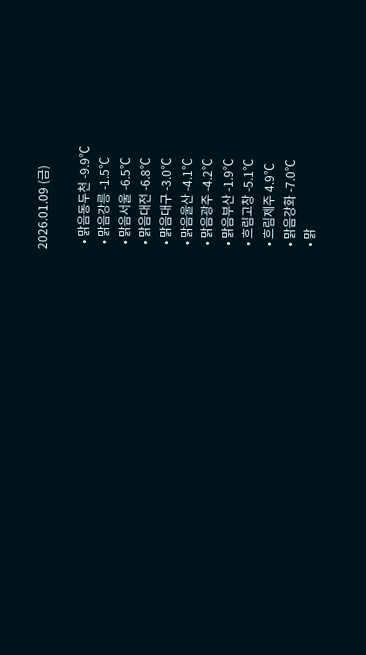2026.01.09 (금)

  • 맑음동두천 -9.9℃
  • 맑음강릉 -1.5℃
  • 맑음서울 -6.5℃
  • 맑음대전 -6.8℃
  • 맑음대구 -3.0℃
  • 맑음울산 -4.1℃
  • 맑음광주 -4.2℃
  • 맑음부산 -1.9℃
  • 흐림고창 -5.1℃
  • 흐림제주 4.9℃
  • 맑음강화 -7.0℃
  • 맑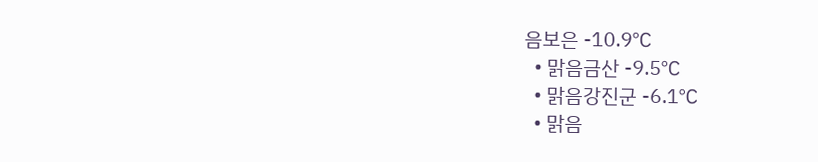음보은 -10.9℃
  • 맑음금산 -9.5℃
  • 맑음강진군 -6.1℃
  • 맑음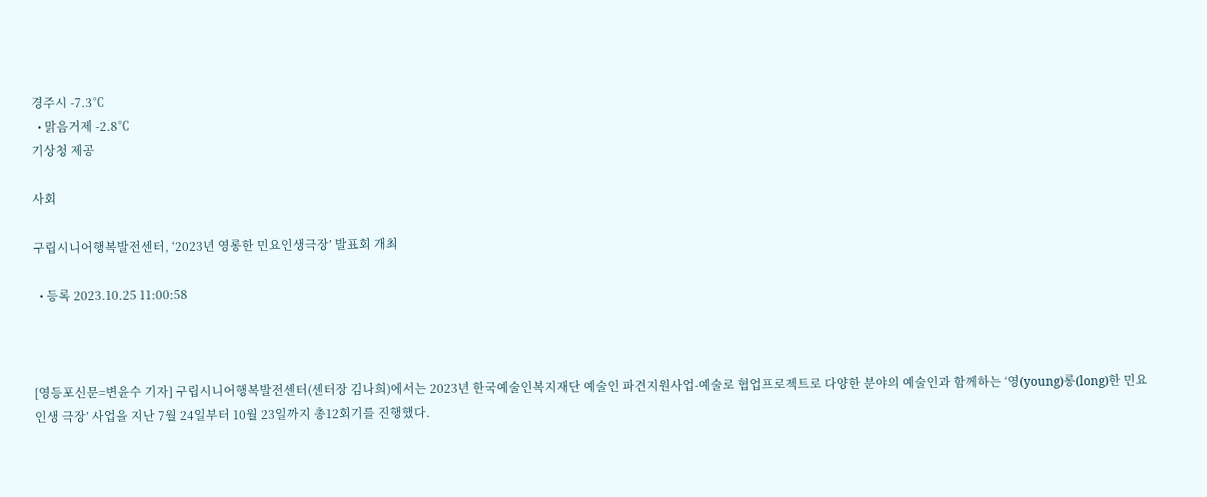경주시 -7.3℃
  • 맑음거제 -2.8℃
기상청 제공

사회

구립시니어행복발전센터, ‘2023년 영롱한 민요인생극장’ 발표회 개최

  • 등록 2023.10.25 11:00:58



[영등포신문=변윤수 기자] 구립시니어행복발전센터(센터장 김나희)에서는 2023년 한국예술인복지재단 예술인 파견지원사업-예술로 협업프로젝트로 다양한 분야의 예술인과 함께하는 ‘영(young)롱(long)한 민요인생 극장’ 사업을 지난 7월 24일부터 10월 23일까지 총12회기를 진행했다.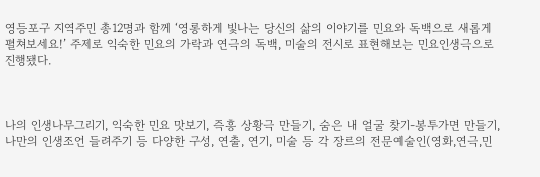영등포구 지역주민 총12명과 함께 ‘영롱하게 빛나는 당신의 삶의 이야기를 민요와 독백으로 새롭게 펼쳐보세요!’ 주제로 익숙한 민요의 가락과 연극의 독백, 미술의 전시로 표현해보는 민요인생극으로 진행됐다.



나의 인생나무그리기, 익숙한 민요 맛보기, 즉흥 상황극 만들기, 숨은 내 얼굴 찾기-봉투가면 만들기, 나만의 인생조언 들려주기 등 다양한 구성, 연출, 연기, 미술 등 각 장르의 전문예술인(영화,연극,민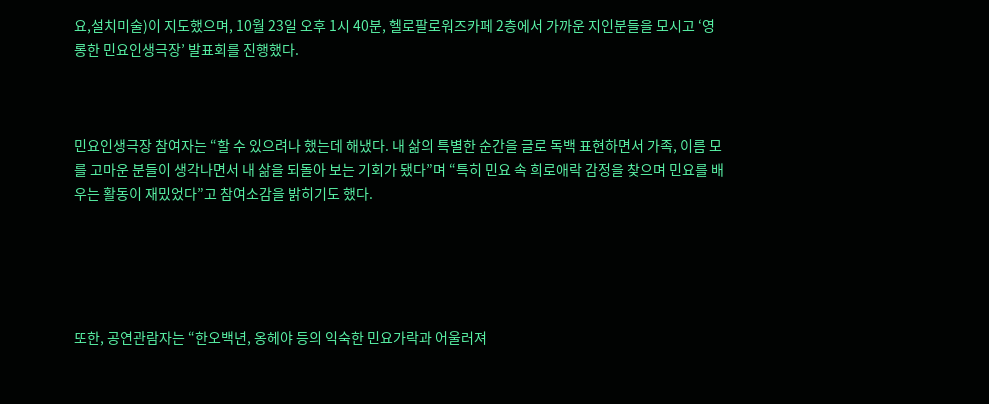요,설치미술)이 지도했으며, 10월 23일 오후 1시 40분, 헬로팔로워즈카페 2층에서 가까운 지인분들을 모시고 ‘영롱한 민요인생극장’ 발표회를 진행했다.



민요인생극장 참여자는 “할 수 있으려나 했는데 해냈다. 내 삶의 특별한 순간을 글로 독백 표현하면서 가족, 이름 모를 고마운 분들이 생각나면서 내 삶을 되돌아 보는 기회가 됐다”며 “특히 민요 속 희로애락 감정을 찾으며 민요를 배우는 활동이 재밌었다”고 참여소감을 밝히기도 했다.





또한, 공연관람자는 “한오백년, 옹헤야 등의 익숙한 민요가락과 어울러져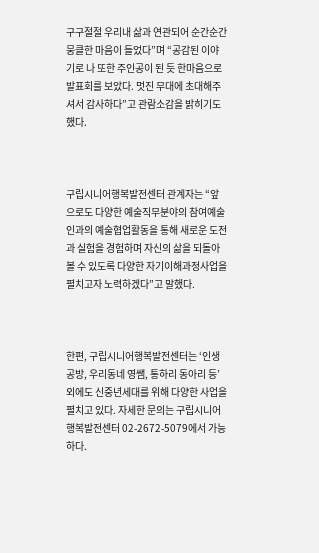구구절절 우리내 삶과 연관되어 순간순간 뭉클한 마음이 들었다”며 “공감된 이야기로 나 또한 주인공이 된 듯 한마음으로 발표회를 보았다. 멋진 무대에 초대해주셔서 감사하다”고 관람소감을 밝히기도 했다.



구립시니어행복발전센터 관계자는 “앞으로도 다양한 예술직무분야의 참여예술인과의 예술협업활동을 통해 새로운 도전과 실험을 경험하며 자신의 삶을 되돌아 볼 수 있도록 다양한 자기이해과정사업을 펼치고자 노력하겠다”고 말했다.



한편, 구립시니어행복발전센터는 ‘인생공방, 우리동네 영쌤, 통하리 동아리 등’ 외에도 신중년세대를 위해 다양한 사업을 펼치고 있다. 자세한 문의는 구립시니어행복발전센터 02-2672-5079에서 가능하다.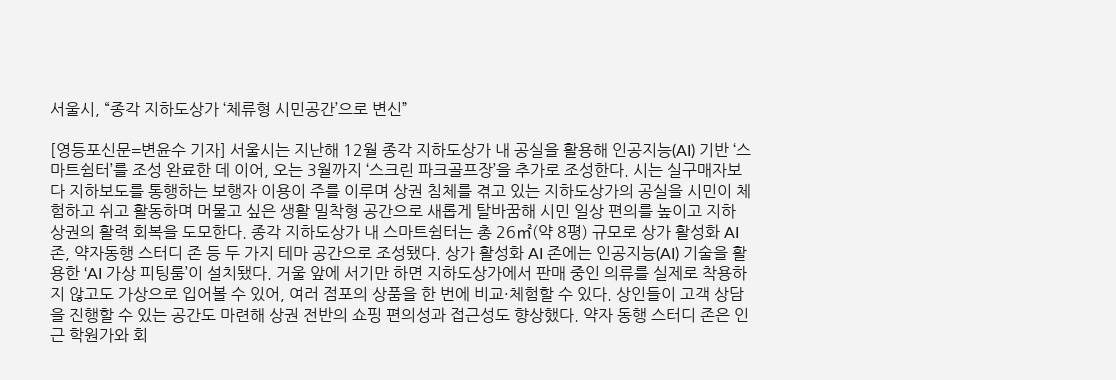서울시, “종각 지하도상가 ‘체류형 시민공간’으로 변신”

[영등포신문=변윤수 기자] 서울시는 지난해 12월 종각 지하도상가 내 공실을 활용해 인공지능(AI) 기반 ‘스마트쉼터’를 조성 완료한 데 이어, 오는 3월까지 ‘스크린 파크골프장’을 추가로 조성한다. 시는 실구매자보다 지하보도를 통행하는 보행자 이용이 주를 이루며 상권 침체를 겪고 있는 지하도상가의 공실을 시민이 체험하고 쉬고 활동하며 머물고 싶은 생활 밀착형 공간으로 새롭게 탈바꿈해 시민 일상 편의를 높이고 지하 상권의 활력 회복을 도모한다. 종각 지하도상가 내 스마트쉼터는 총 26㎡(약 8평) 규모로 상가 활성화 AI 존, 약자동행 스터디 존 등 두 가지 테마 공간으로 조성됐다. 상가 활성화 AI 존에는 인공지능(AI) 기술을 활용한 ‘AI 가상 피팅룸’이 설치됐다. 거울 앞에 서기만 하면 지하도상가에서 판매 중인 의류를 실제로 착용하지 않고도 가상으로 입어볼 수 있어, 여러 점포의 상품을 한 번에 비교·체험할 수 있다. 상인들이 고객 상담을 진행할 수 있는 공간도 마련해 상권 전반의 쇼핑 편의성과 접근성도 향상했다. 약자 동행 스터디 존은 인근 학원가와 회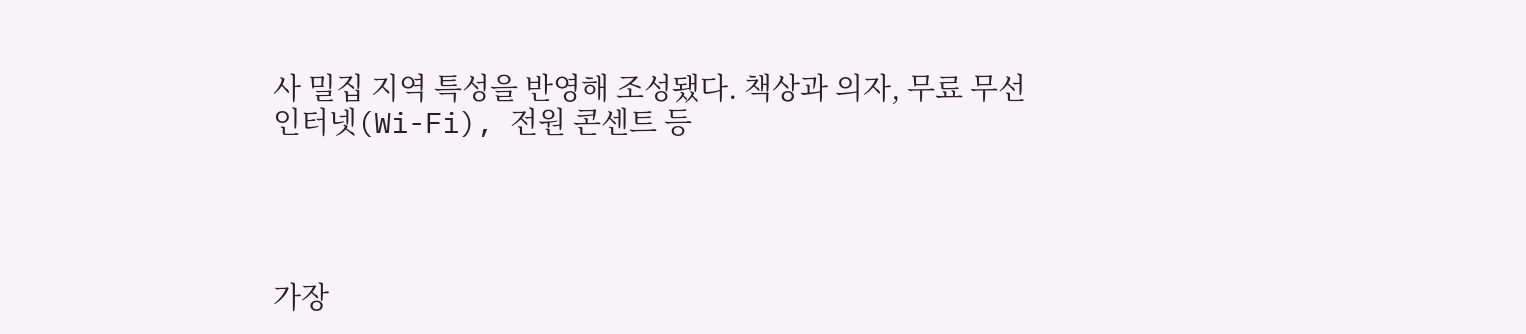사 밀집 지역 특성을 반영해 조성됐다. 책상과 의자, 무료 무선인터넷(Wi-Fi), 전원 콘센트 등




가장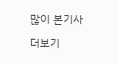많이 본기사

더보기